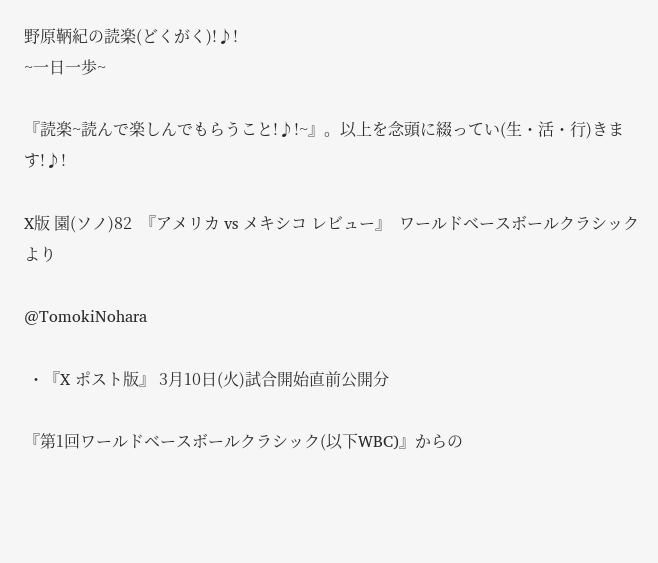野原鞆紀の読楽(どくがく)!♪!
~一日一歩~

『読楽~読んで楽しんでもらうこと!♪!~』。以上を念頭に綴ってい(生・活・行)きます!♪!

X版 園(ソノ)82  『アメリカ vs メキシコ レビュー』  ワールドベースボールクラシックより

@TomokiNohara

 ・『X ポスト版』 3月10日(火)試合開始直前公開分

『第1回ワールドベースボールクラシック(以下WBC)』からの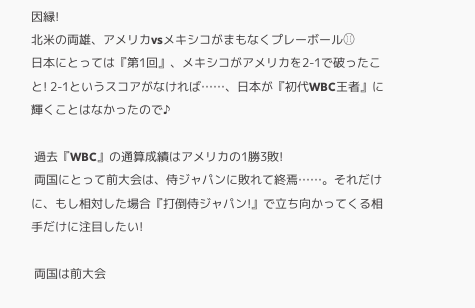因縁!
北米の両雄、アメリカvsメキシコがまもなくプレーボール⚾
日本にとっては『第1回』、メキシコがアメリカを2-1で破ったこと! 2-1というスコアがなければ……、日本が『初代WBC王者』に輝くことはなかったので♪

 過去『WBC』の通算成績はアメリカの1勝3敗!
 両国にとって前大会は、侍ジャパンに敗れて終焉……。それだけに、もし相対した場合『打倒侍ジャパン!』で立ち向かってくる相手だけに注目したい!

 両国は前大会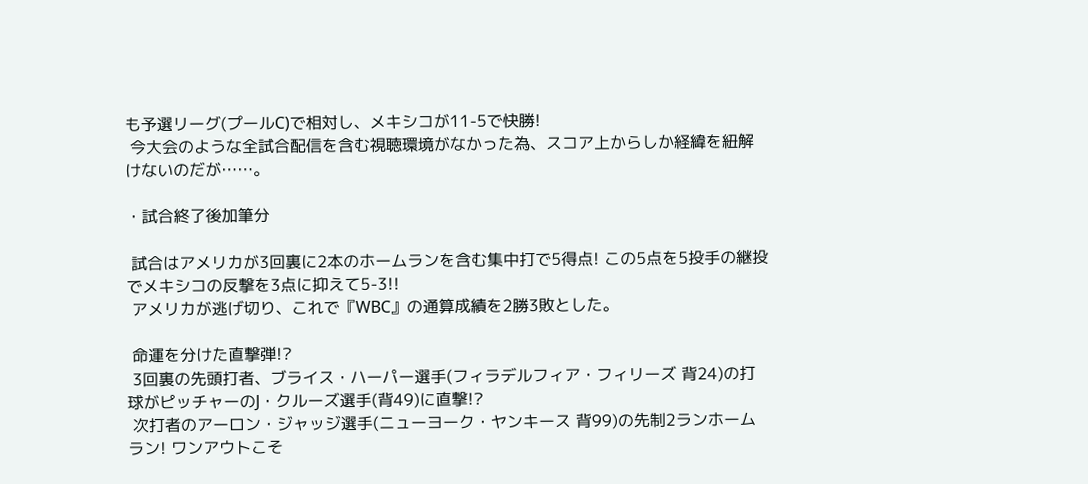も予選リーグ(プールC)で相対し、メキシコが11-5で快勝!
 今大会のような全試合配信を含む視聴環境がなかった為、スコア上からしか経緯を紐解けないのだが……。

・試合終了後加筆分

 試合はアメリカが3回裏に2本のホームランを含む集中打で5得点! この5点を5投手の継投でメキシコの反撃を3点に抑えて5-3!!
 アメリカが逃げ切り、これで『WBC』の通算成績を2勝3敗とした。

 命運を分けた直撃弾!?
 3回裏の先頭打者、ブライス・ハーパー選手(フィラデルフィア・フィリーズ 背24)の打球がピッチャーのJ・クルーズ選手(背49)に直撃!?
 次打者のアーロン・ジャッジ選手(ニューヨーク・ヤンキース 背99)の先制2ランホームラン! ワンアウトこそ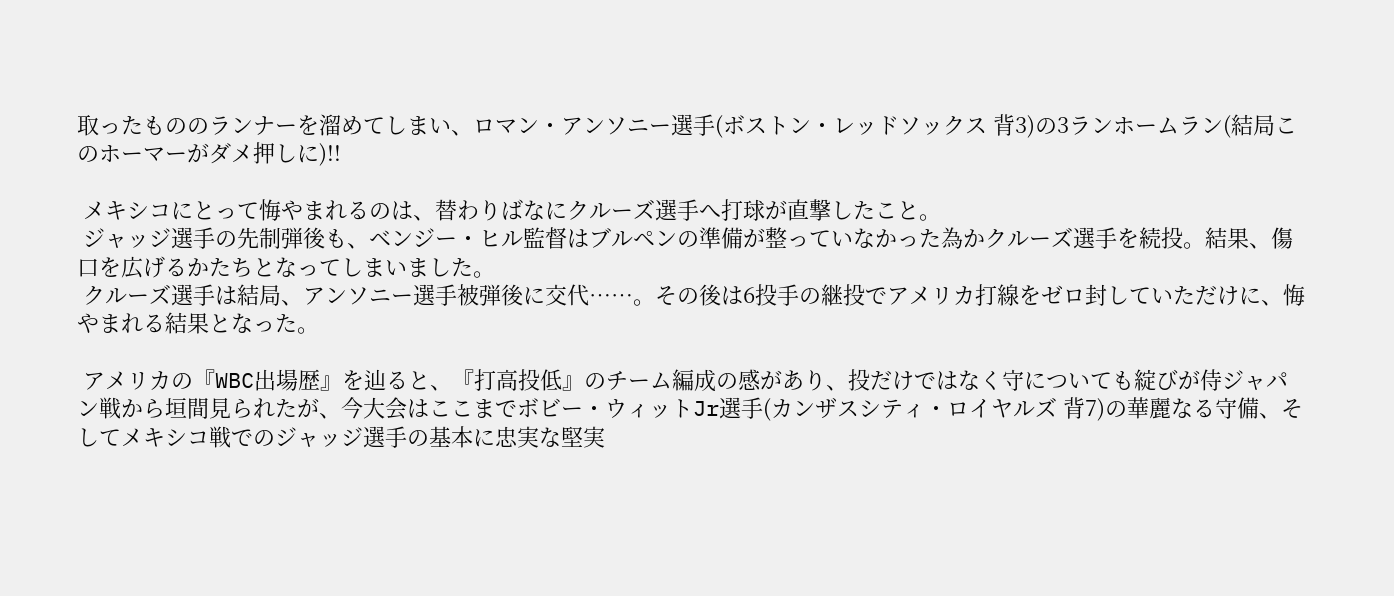取ったもののランナーを溜めてしまい、ロマン・アンソニー選手(ボストン・レッドソックス 背3)の3ランホームラン(結局このホーマーがダメ押しに)!!

 メキシコにとって悔やまれるのは、替わりばなにクルーズ選手へ打球が直撃したこと。
 ジャッジ選手の先制弾後も、ベンジー・ヒル監督はブルペンの準備が整っていなかった為かクルーズ選手を続投。結果、傷口を広げるかたちとなってしまいました。
 クルーズ選手は結局、アンソニー選手被弾後に交代……。その後は6投手の継投でアメリカ打線をゼロ封していただけに、悔やまれる結果となった。

 アメリカの『WBC出場歴』を辿ると、『打高投低』のチーム編成の感があり、投だけではなく守についても綻びが侍ジャパン戦から垣間見られたが、今大会はここまでボビー・ウィットJr選手(カンザスシティ・ロイヤルズ 背7)の華麗なる守備、そしてメキシコ戦でのジャッジ選手の基本に忠実な堅実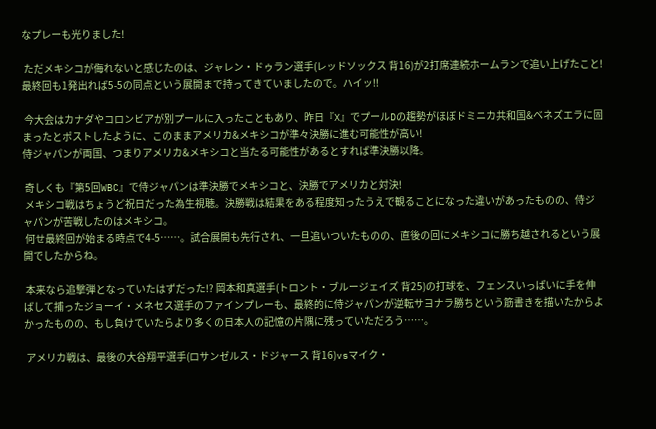なプレーも光りました!

 ただメキシコが侮れないと感じたのは、ジャレン・ドゥラン選手(レッドソックス 背16)が2打席連続ホームランで追い上げたこと! 最終回も1発出れば5-5の同点という展開まで持ってきていましたので。ハイッ!!

 今大会はカナダやコロンビアが別プールに入ったこともあり、昨日『X』でプールDの趨勢がほぼドミニカ共和国&ベネズエラに固まったとポストしたように、このままアメリカ&メキシコが準々決勝に進む可能性が高い!
侍ジャパンが両国、つまりアメリカ&メキシコと当たる可能性があるとすれば準決勝以降。

 奇しくも『第5回WBC』で侍ジャパンは準決勝でメキシコと、決勝でアメリカと対決!
 メキシコ戦はちょうど祝日だった為生視聴。決勝戦は結果をある程度知ったうえで観ることになった違いがあったものの、侍ジャパンが苦戦したのはメキシコ。
 何せ最終回が始まる時点で4-5……。試合展開も先行され、一旦追いついたものの、直後の回にメキシコに勝ち越されるという展開でしたからね。

 本来なら追撃弾となっていたはずだった!? 岡本和真選手(トロント・ブルージェイズ 背25)の打球を、フェンスいっぱいに手を伸ばして捕ったジョーイ・メネセス選手のファインプレーも、最終的に侍ジャパンが逆転サヨナラ勝ちという筋書きを描いたからよかったものの、もし負けていたらより多くの日本人の記憶の片隅に残っていただろう……。

 アメリカ戦は、最後の大谷翔平選手(ロサンゼルス・ドジャース 背16)vsマイク・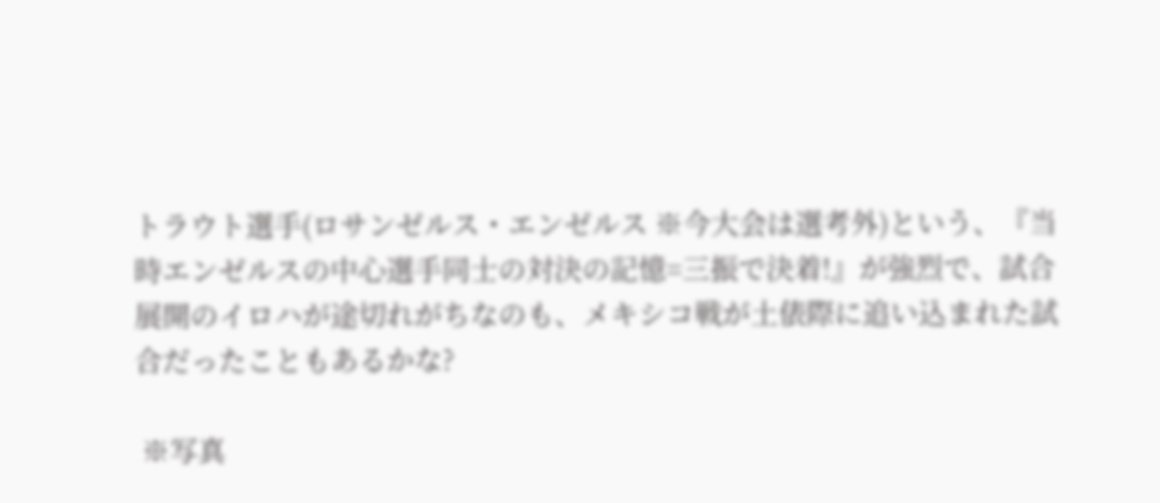トラウト選手(ロサンゼルス・エンゼルス ※今大会は選考外)という、『当時エンゼルスの中心選手同士の対決の記憶=三振で決着!』が強烈で、試合展開のイロハが途切れがちなのも、メキシコ戦が土俵際に追い込まれた試合だったこともあるかな?

 ※写真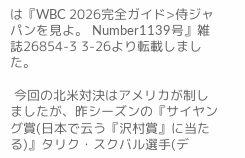は『WBC 2026完全ガイド>侍ジャパンを見よ。 Number1139号』雑誌26854-3 3-26より転載しました。

 今回の北米対決はアメリカが制しましたが、昨シーズンの『サイヤング賞(日本で云う『沢村賞』に当たる)』タリク・スクバル選手(デ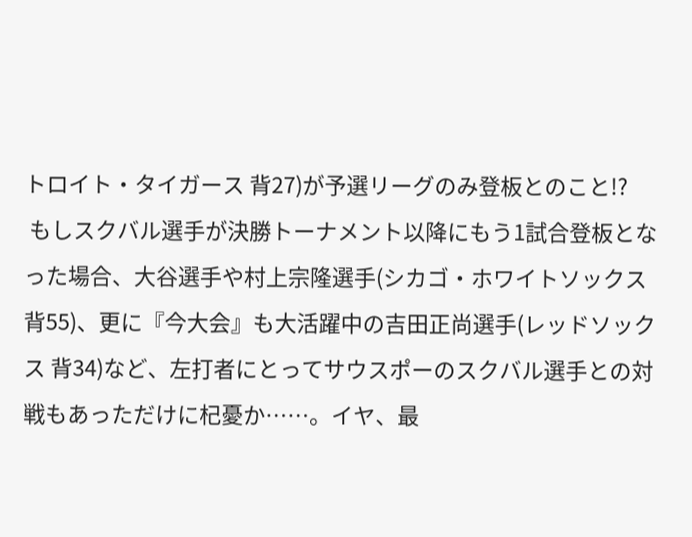トロイト・タイガース 背27)が予選リーグのみ登板とのこと!?
 もしスクバル選手が決勝トーナメント以降にもう1試合登板となった場合、大谷選手や村上宗隆選手(シカゴ・ホワイトソックス 背55)、更に『今大会』も大活躍中の吉田正尚選手(レッドソックス 背34)など、左打者にとってサウスポーのスクバル選手との対戦もあっただけに杞憂か……。イヤ、最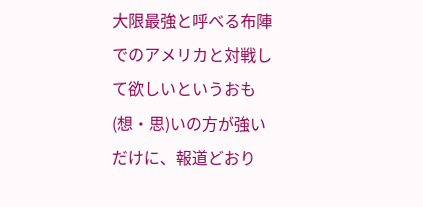大限最強と呼べる布陣でのアメリカと対戦して欲しいというおも(想・思)いの方が強いだけに、報道どおり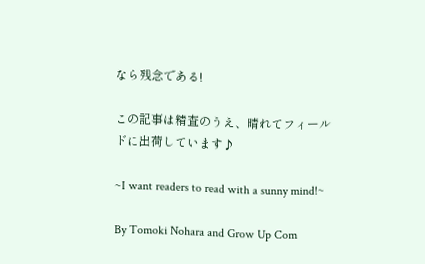なら残念である!

この記事は精査のうえ、晴れてフィールドに出荷しています♪

~I want readers to read with a sunny mind!~

By Tomoki Nohara and Grow Up Com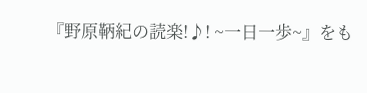『野原鞆紀の読楽!♪! ~一日一歩~』をも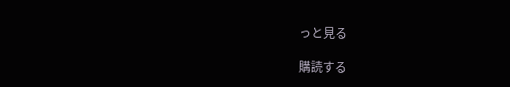っと見る

購読する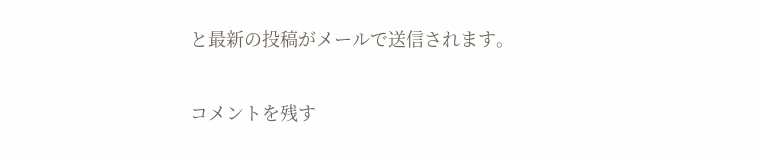と最新の投稿がメールで送信されます。

コメントを残す